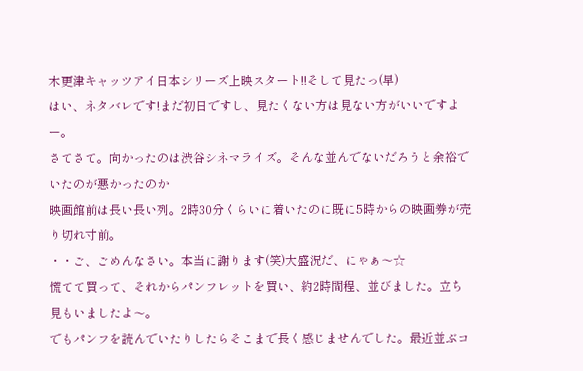木更津キャッツアイ日本シリーズ上映スタート!!そして見たっ(早)
はい、ネタバレです!まだ初日ですし、見たくない方は見ない方がいいですよー。
さてさて。向かったのは渋谷シネマライズ。そんな並んでないだろうと余裕でいたのが悪かったのか
映画館前は長い長い列。2時30分くらいに着いたのに既に5時からの映画券が売り切れ寸前。
・・ご、ごめんなさい。本当に謝ります(笑)大盛況だ、にゃぁ〜☆
慌てて買って、それからパンフレットを買い、約2時間程、並びました。立ち見もいましたよ〜。
でもパンフを読んでいたりしたらそこまで長く感じませんでした。最近並ぶコ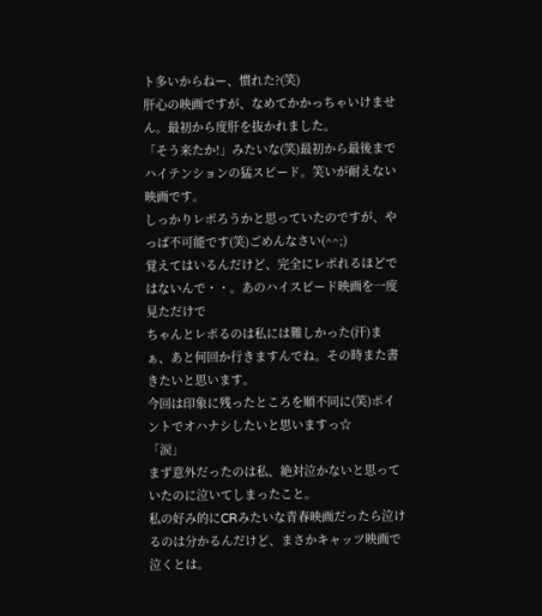ト多いからねー、慣れた?(笑)
肝心の映画ですが、なめてかかっちゃいけません。最初から度肝を抜かれました。
「そう来たか!」みたいな(笑)最初から最後までハイテンションの猛スピード。笑いが耐えない映画です。
しっかりレポろうかと思っていたのですが、やっぱ不可能です(笑)ごめんなさい(^^;)
覚えてはいるんだけど、完全にレポれるほどではないんで・・。あのハイスピード映画を一度見ただけで
ちゃんとレポるのは私には難しかった(汗)まぁ、あと何回か行きますんでね。その時また書きたいと思います。
今回は印象に残ったところを順不同に(笑)ポイントでオハナシしたいと思いますっ☆
「涙」
まず意外だったのは私、絶対泣かないと思っていたのに泣いてしまったこと。
私の好み的にCRみたいな青春映画だったら泣けるのは分かるんだけど、まさかキャッツ映画で泣くとは。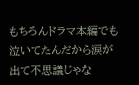もちろんドラマ本編でも泣いてたんだから涙が出て不思議じゃな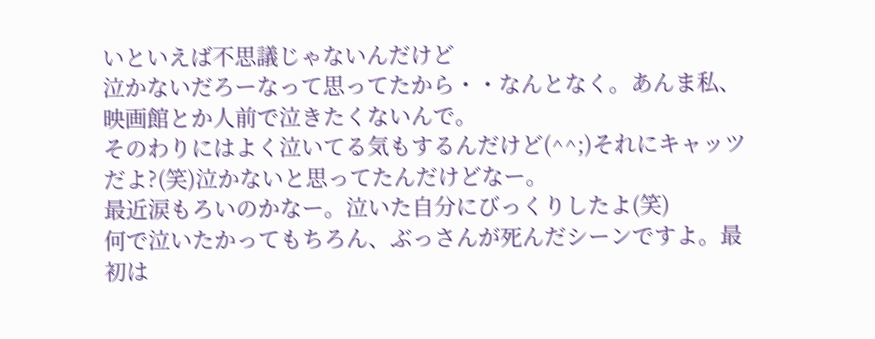いといえば不思議じゃないんだけど
泣かないだろーなって思ってたから・・なんとなく。あんま私、映画館とか人前で泣きたくないんで。
そのわりにはよく泣いてる気もするんだけど(^^;)それにキャッツだよ?(笑)泣かないと思ってたんだけどなー。
最近涙もろいのかなー。泣いた自分にびっくりしたよ(笑)
何で泣いたかってもちろん、ぶっさんが死んだシーンですよ。最初は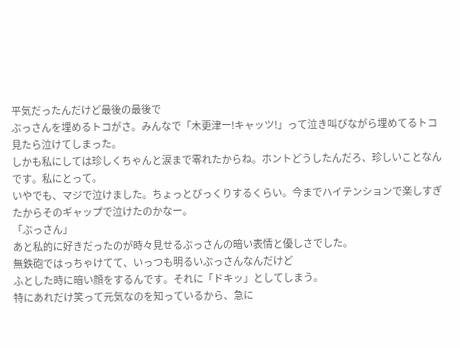平気だったんだけど最後の最後で
ぶっさんを埋めるトコがさ。みんなで「木更津ー!キャッツ!」って泣き叫びながら埋めてるトコ見たら泣けてしまった。
しかも私にしては珍しくちゃんと涙まで零れたからね。ホントどうしたんだろ、珍しいことなんです。私にとって。
いやでも、マジで泣けました。ちょっとびっくりするくらい。今までハイテンションで楽しすぎたからそのギャップで泣けたのかなー。
「ぶっさん」
あと私的に好きだったのが時々見せるぶっさんの暗い表情と優しさでした。
無鉄砲ではっちゃけてて、いっつも明るいぶっさんなんだけど
ふとした時に暗い顔をするんです。それに「ドキッ」としてしまう。
特にあれだけ笑って元気なのを知っているから、急に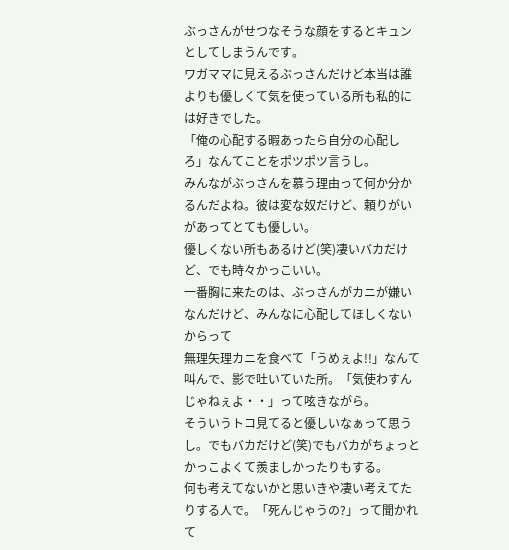ぶっさんがせつなそうな顔をするとキュンとしてしまうんです。
ワガママに見えるぶっさんだけど本当は誰よりも優しくて気を使っている所も私的には好きでした。
「俺の心配する暇あったら自分の心配しろ」なんてことをポツポツ言うし。
みんながぶっさんを慕う理由って何か分かるんだよね。彼は変な奴だけど、頼りがいがあってとても優しい。
優しくない所もあるけど(笑)凄いバカだけど、でも時々かっこいい。
一番胸に来たのは、ぶっさんがカニが嫌いなんだけど、みんなに心配してほしくないからって
無理矢理カニを食べて「うめぇよ!!」なんて叫んで、影で吐いていた所。「気使わすんじゃねぇよ・・」って呟きながら。
そういうトコ見てると優しいなぁって思うし。でもバカだけど(笑)でもバカがちょっとかっこよくて羨ましかったりもする。
何も考えてないかと思いきや凄い考えてたりする人で。「死んじゃうの?」って聞かれて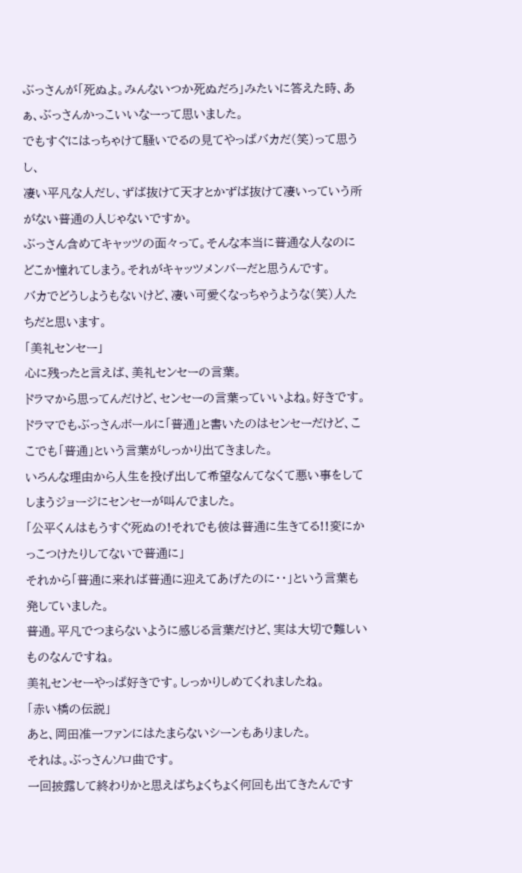ぶっさんが「死ぬよ。みんないつか死ぬだろ」みたいに答えた時、あぁ、ぶっさんかっこいいなーって思いました。
でもすぐにはっちゃけて騒いでるの見てやっぱバカだ(笑)って思うし、
凄い平凡な人だし、ずば抜けて天才とかずば抜けて凄いっていう所がない普通の人じゃないですか。
ぶっさん含めてキャッツの面々って。そんな本当に普通な人なのにどこか憧れてしまう。それがキャッツメンバーだと思うんです。
バカでどうしようもないけど、凄い可愛くなっちゃうような(笑)人たちだと思います。
「美礼センセー」
心に残ったと言えば、美礼センセーの言葉。
ドラマから思ってんだけど、センセーの言葉っていいよね。好きです。
ドラマでもぶっさんボールに「普通」と書いたのはセンセーだけど、ここでも「普通」という言葉がしっかり出てきました。
いろんな理由から人生を投げ出して希望なんてなくて悪い事をしてしまうジョージにセンセーが叫んでました。
「公平くんはもうすぐ死ぬの!それでも彼は普通に生きてる!!変にかっこつけたりしてないで普通に」
それから「普通に来れば普通に迎えてあげたのに・・」という言葉も発していました。
普通。平凡でつまらないように感じる言葉だけど、実は大切で難しいものなんですね。
美礼センセーやっぱ好きです。しっかりしめてくれましたね。
「赤い橋の伝説」
あと、岡田准一ファンにはたまらないシーンもありました。
それは。ぶっさんソロ曲です。
一回披露して終わりかと思えばちょくちょく何回も出てきたんです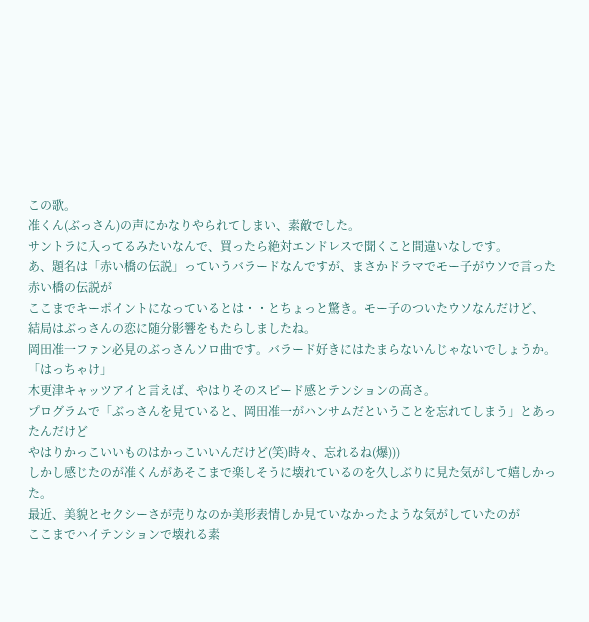この歌。
准くん(ぶっさん)の声にかなりやられてしまい、素敵でした。
サントラに入ってるみたいなんで、買ったら絶対エンドレスで聞くこと間違いなしです。
あ、題名は「赤い橋の伝説」っていうバラードなんですが、まさかドラマでモー子がウソで言った赤い橋の伝説が
ここまでキーポイントになっているとは・・とちょっと驚き。モー子のついたウソなんだけど、
結局はぶっさんの恋に随分影響をもたらしましたね。
岡田准一ファン必見のぶっさんソロ曲です。バラード好きにはたまらないんじゃないでしょうか。
「はっちゃけ」
木更津キャッツアイと言えば、やはりそのスピード感とテンションの高さ。
プログラムで「ぶっさんを見ていると、岡田准一がハンサムだということを忘れてしまう」とあったんだけど
やはりかっこいいものはかっこいいんだけど(笑)時々、忘れるね(爆)))
しかし感じたのが准くんがあそこまで楽しそうに壊れているのを久しぶりに見た気がして嬉しかった。
最近、美貌とセクシーさが売りなのか美形表情しか見ていなかったような気がしていたのが
ここまでハイテンションで壊れる素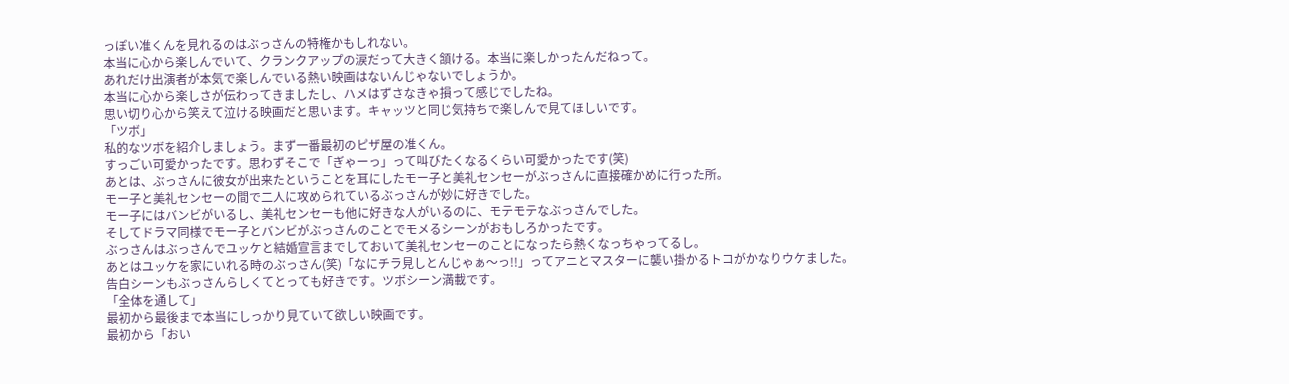っぽい准くんを見れるのはぶっさんの特権かもしれない。
本当に心から楽しんでいて、クランクアップの涙だって大きく頷ける。本当に楽しかったんだねって。
あれだけ出演者が本気で楽しんでいる熱い映画はないんじゃないでしょうか。
本当に心から楽しさが伝わってきましたし、ハメはずさなきゃ損って感じでしたね。
思い切り心から笑えて泣ける映画だと思います。キャッツと同じ気持ちで楽しんで見てほしいです。
「ツボ」
私的なツボを紹介しましょう。まず一番最初のピザ屋の准くん。
すっごい可愛かったです。思わずそこで「ぎゃーっ」って叫びたくなるくらい可愛かったです(笑)
あとは、ぶっさんに彼女が出来たということを耳にしたモー子と美礼センセーがぶっさんに直接確かめに行った所。
モー子と美礼センセーの間で二人に攻められているぶっさんが妙に好きでした。
モー子にはバンビがいるし、美礼センセーも他に好きな人がいるのに、モテモテなぶっさんでした。
そしてドラマ同様でモー子とバンビがぶっさんのことでモメるシーンがおもしろかったです。
ぶっさんはぶっさんでユッケと結婚宣言までしておいて美礼センセーのことになったら熱くなっちゃってるし。
あとはユッケを家にいれる時のぶっさん(笑)「なにチラ見しとんじゃぁ〜っ!!」ってアニとマスターに襲い掛かるトコがかなりウケました。
告白シーンもぶっさんらしくてとっても好きです。ツボシーン満載です。
「全体を通して」
最初から最後まで本当にしっかり見ていて欲しい映画です。
最初から「おい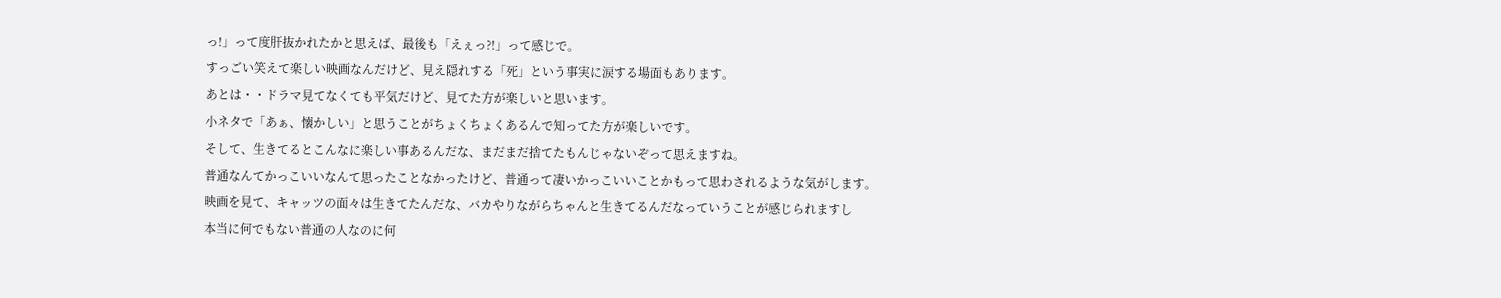っ!」って度肝抜かれたかと思えば、最後も「えぇっ?!」って感じで。
すっごい笑えて楽しい映画なんだけど、見え隠れする「死」という事実に涙する場面もあります。
あとは・・ドラマ見てなくても平気だけど、見てた方が楽しいと思います。
小ネタで「あぁ、懐かしい」と思うことがちょくちょくあるんで知ってた方が楽しいです。
そして、生きてるとこんなに楽しい事あるんだな、まだまだ捨てたもんじゃないぞって思えますね。
普通なんてかっこいいなんて思ったことなかったけど、普通って凄いかっこいいことかもって思わされるような気がします。
映画を見て、キャッツの面々は生きてたんだな、バカやりながらちゃんと生きてるんだなっていうことが感じられますし
本当に何でもない普通の人なのに何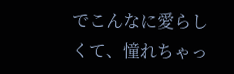でこんなに愛らしくて、憧れちゃっ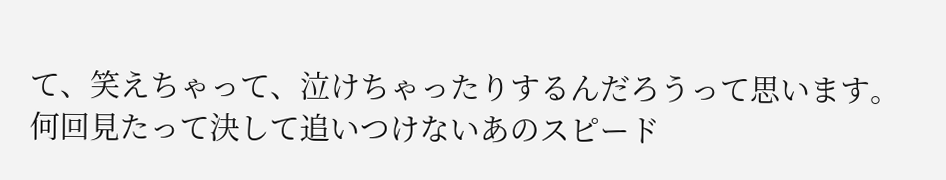て、笑えちゃって、泣けちゃったりするんだろうって思います。
何回見たって決して追いつけないあのスピード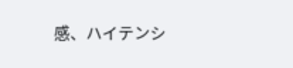感、ハイテンシ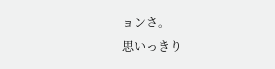ョンさ。
思いっきり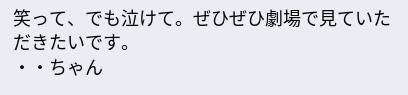笑って、でも泣けて。ぜひぜひ劇場で見ていただきたいです。
・・ちゃん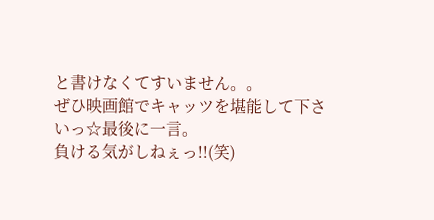と書けなくてすいません。。
ぜひ映画館でキャッツを堪能して下さいっ☆最後に一言。
負ける気がしねぇっ!!(笑)